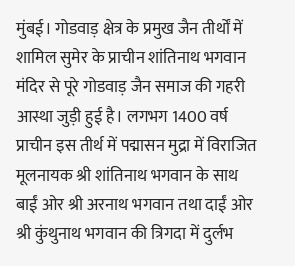मुंबई। गोडवाड़ क्षेत्र के प्रमुख जैन तीर्थों में शामिल सुमेर के प्राचीन शांतिनाथ भगवान मंदिर से पूरे गोडवाड़ जैन समाज की गहरी आस्था जुड़ी हुई है। लगभग 1400 वर्ष प्राचीन इस तीर्थ में पद्मासन मुद्रा में विराजित मूलनायक श्री शांतिनाथ भगवान के साथ बाईं ओर श्री अरनाथ भगवान तथा दाईं ओर श्री कुंथुनाथ भगवान की त्रिगदा में दुर्लभ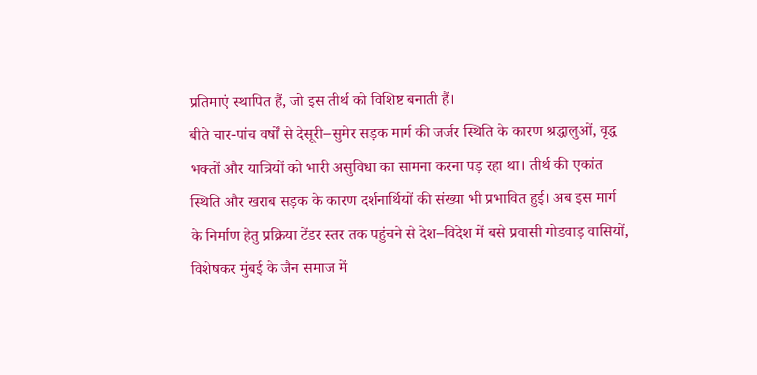प्रतिमाएं स्थापित हैं, जो इस तीर्थ को विशिष्ट बनाती हैं।
बीते चार-पांच वर्षों से देसूरी–सुमेर सड़क मार्ग की जर्जर स्थिति के कारण श्रद्धालुओं, वृद्ध भक्तों और यात्रियों को भारी असुविधा का सामना करना पड़ रहा था। तीर्थ की एकांत स्थिति और खराब सड़क के कारण दर्शनार्थियों की संख्या भी प्रभावित हुई। अब इस मार्ग के निर्माण हेतु प्रक्रिया टेंडर स्तर तक पहुंचने से देश–विदेश में बसे प्रवासी गोडवाड़ वासियों, विशेषकर मुंबई के जैन समाज में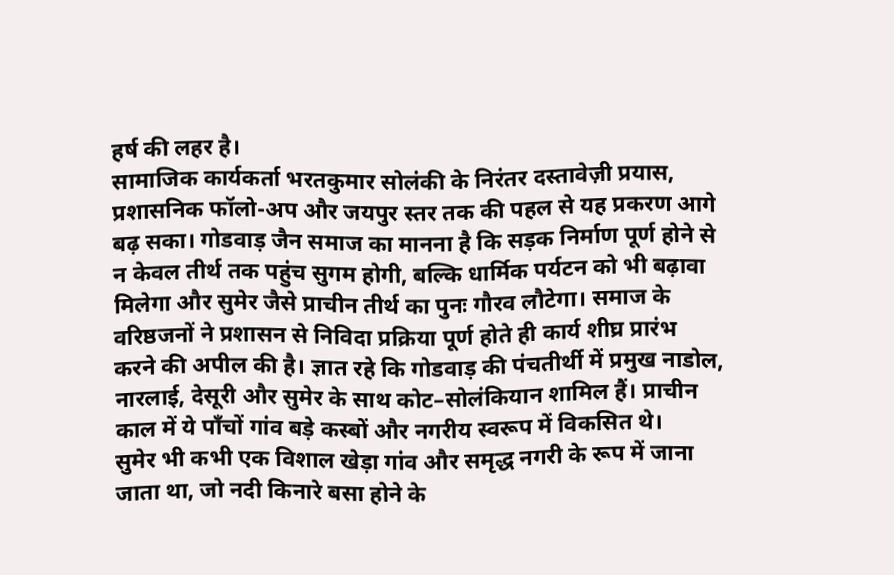हर्ष की लहर है।
सामाजिक कार्यकर्ता भरतकुमार सोलंकी के निरंतर दस्तावेज़ी प्रयास, प्रशासनिक फॉलो-अप और जयपुर स्तर तक की पहल से यह प्रकरण आगे बढ़ सका। गोडवाड़ जैन समाज का मानना है कि सड़क निर्माण पूर्ण होने से न केवल तीर्थ तक पहुंच सुगम होगी, बल्कि धार्मिक पर्यटन को भी बढ़ावा मिलेगा और सुमेर जैसे प्राचीन तीर्थ का पुनः गौरव लौटेगा। समाज के वरिष्ठजनों ने प्रशासन से निविदा प्रक्रिया पूर्ण होते ही कार्य शीघ्र प्रारंभ करने की अपील की है। ज्ञात रहे कि गोडवाड़ की पंचतीर्थी में प्रमुख नाडोल, नारलाई, देसूरी और सुमेर के साथ कोट–सोलंकियान शामिल हैं। प्राचीन काल में ये पाँचों गांव बड़े कस्बों और नगरीय स्वरूप में विकसित थे।
सुमेर भी कभी एक विशाल खेड़ा गांव और समृद्ध नगरी के रूप में जाना जाता था, जो नदी किनारे बसा होने के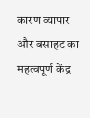कारण व्यापार और बसाहट का महत्वपूर्ण केंद्र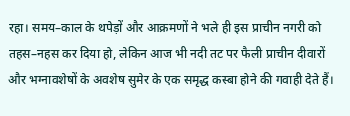रहा। समय–काल के थपेड़ों और आक्रमणों ने भले ही इस प्राचीन नगरी को तहस–नहस कर दिया हो, लेकिन आज भी नदी तट पर फैली प्राचीन दीवारों और भग्नावशेषों के अवशेष सुमेर के एक समृद्ध कस्बा होने की गवाही देते हैं।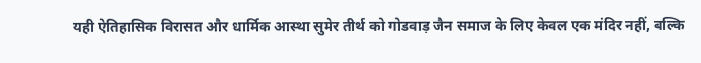यही ऐतिहासिक विरासत और धार्मिक आस्था सुमेर तीर्थ को गोडवाड़ जैन समाज के लिए केवल एक मंदिर नहीं, बल्कि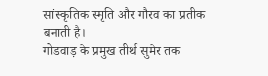सांस्कृतिक स्मृति और गौरव का प्रतीक बनाती है।
गोडवाड़ के प्रमुख तीर्थ सुमेर तक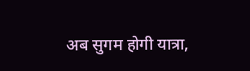अब सुगम होगी यात्रा,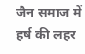जैन समाज में हर्ष की लहर